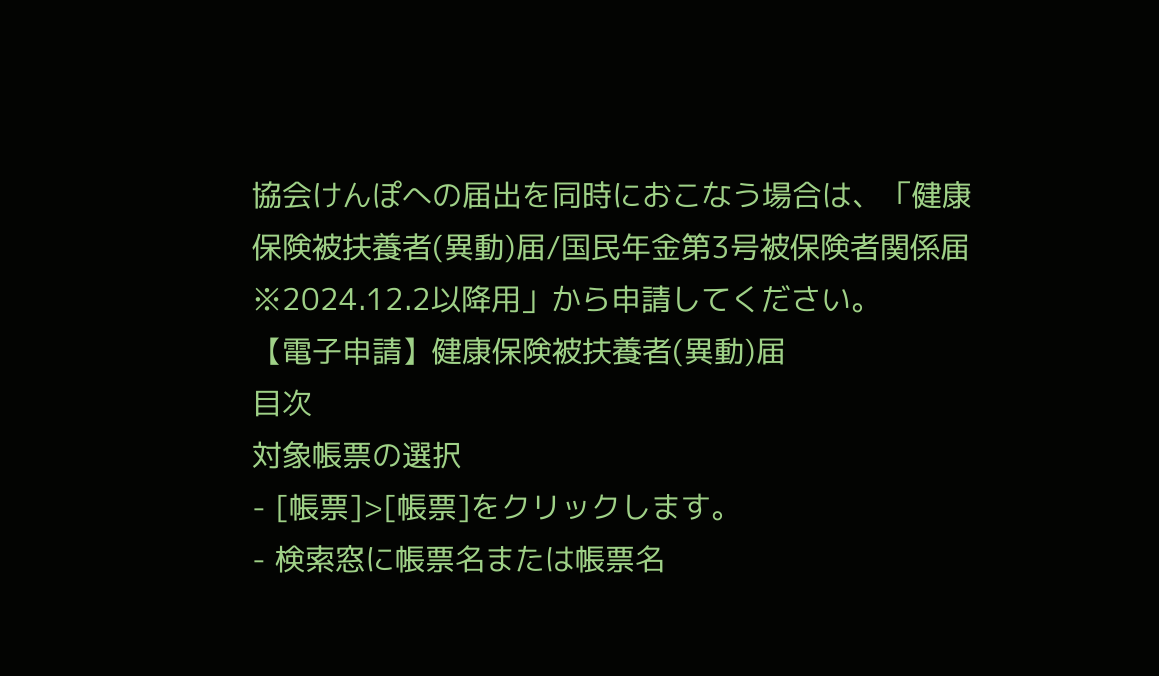協会けんぽへの届出を同時におこなう場合は、「健康保険被扶養者(異動)届/国民年金第3号被保険者関係届 ※2024.12.2以降用」から申請してください。
【電子申請】健康保険被扶養者(異動)届
目次
対象帳票の選択
- [帳票]>[帳票]をクリックします。
- 検索窓に帳票名または帳票名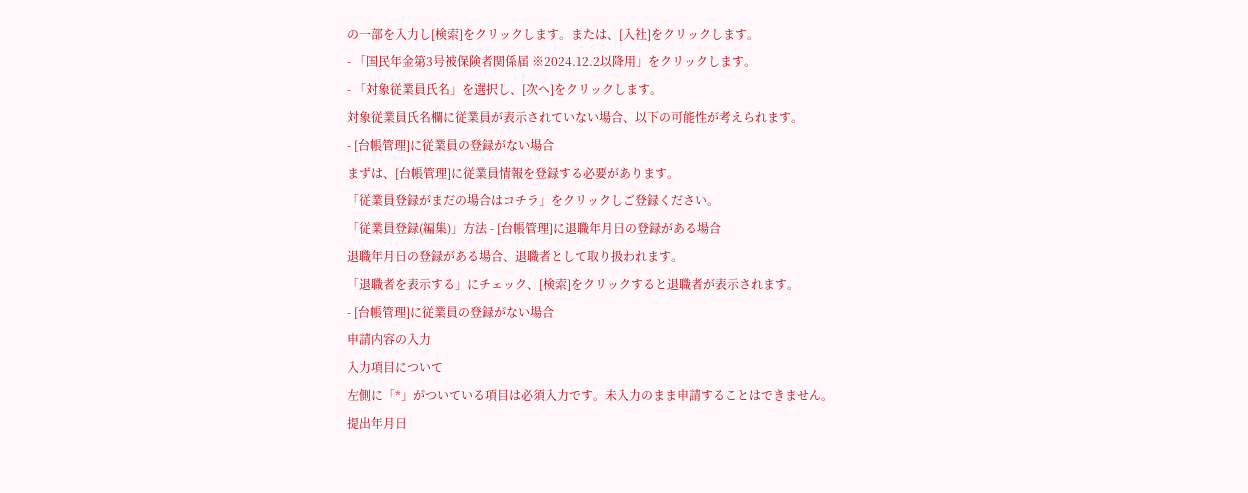の一部を入力し[検索]をクリックします。または、[入社]をクリックします。
- 「国民年金第3号被保険者関係届 ※2024.12.2以降用」をクリックします。
- 「対象従業員氏名」を選択し、[次へ]をクリックします。
対象従業員氏名欄に従業員が表示されていない場合、以下の可能性が考えられます。
- [台帳管理]に従業員の登録がない場合
まずは、[台帳管理]に従業員情報を登録する必要があります。
「従業員登録がまだの場合はコチラ」をクリックしご登録ください。
「従業員登録(編集)」方法 - [台帳管理]に退職年月日の登録がある場合
退職年月日の登録がある場合、退職者として取り扱われます。
「退職者を表示する」にチェック、[検索]をクリックすると退職者が表示されます。
- [台帳管理]に従業員の登録がない場合
申請内容の入力
入力項目について
左側に「*」がついている項目は必須入力です。未入力のまま申請することはできません。
提出年月日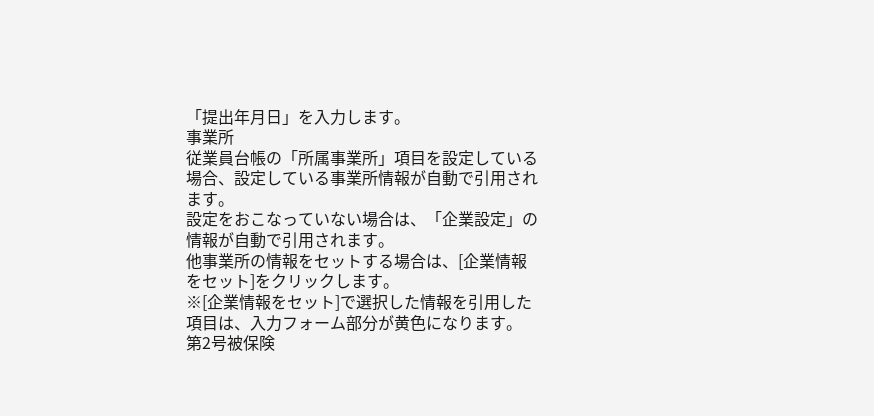「提出年月日」を入力します。
事業所
従業員台帳の「所属事業所」項目を設定している場合、設定している事業所情報が自動で引用されます。
設定をおこなっていない場合は、「企業設定」の情報が自動で引用されます。
他事業所の情報をセットする場合は、[企業情報をセット]をクリックします。
※[企業情報をセット]で選択した情報を引用した項目は、入力フォーム部分が黄色になります。
第2号被保険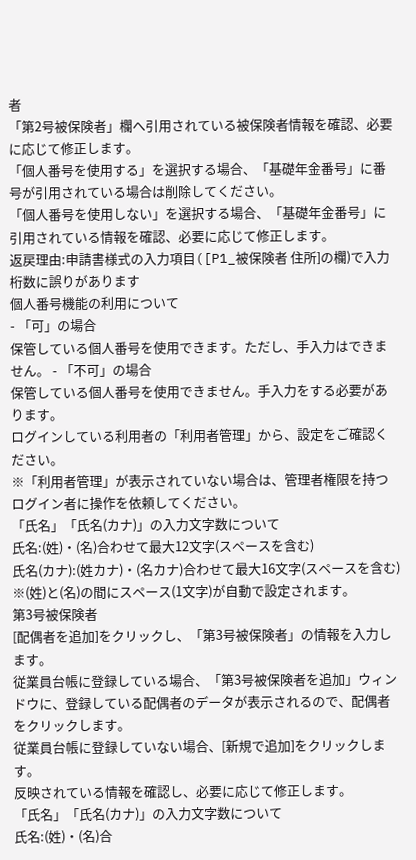者
「第2号被保険者」欄へ引用されている被保険者情報を確認、必要に応じて修正します。
「個人番号を使用する」を選択する場合、「基礎年金番号」に番号が引用されている場合は削除してください。
「個人番号を使用しない」を選択する場合、「基礎年金番号」に引用されている情報を確認、必要に応じて修正します。
返戻理由:申請書様式の入力項目([P1_被保険者 住所]の欄)で入力桁数に誤りがあります
個人番号機能の利用について
- 「可」の場合
保管している個人番号を使用できます。ただし、手入力はできません。 - 「不可」の場合
保管している個人番号を使用できません。手入力をする必要があります。
ログインしている利用者の「利用者管理」から、設定をご確認ください。
※「利用者管理」が表示されていない場合は、管理者権限を持つログイン者に操作を依頼してください。
「氏名」「氏名(カナ)」の入力文字数について
氏名:(姓)・(名)合わせて最大12文字(スペースを含む)
氏名(カナ):(姓カナ)・(名カナ)合わせて最大16文字(スペースを含む)
※(姓)と(名)の間にスペース(1文字)が自動で設定されます。
第3号被保険者
[配偶者を追加]をクリックし、「第3号被保険者」の情報を入力します。
従業員台帳に登録している場合、「第3号被保険者を追加」ウィンドウに、登録している配偶者のデータが表示されるので、配偶者をクリックします。
従業員台帳に登録していない場合、[新規で追加]をクリックします。
反映されている情報を確認し、必要に応じて修正します。
「氏名」「氏名(カナ)」の入力文字数について
氏名:(姓)・(名)合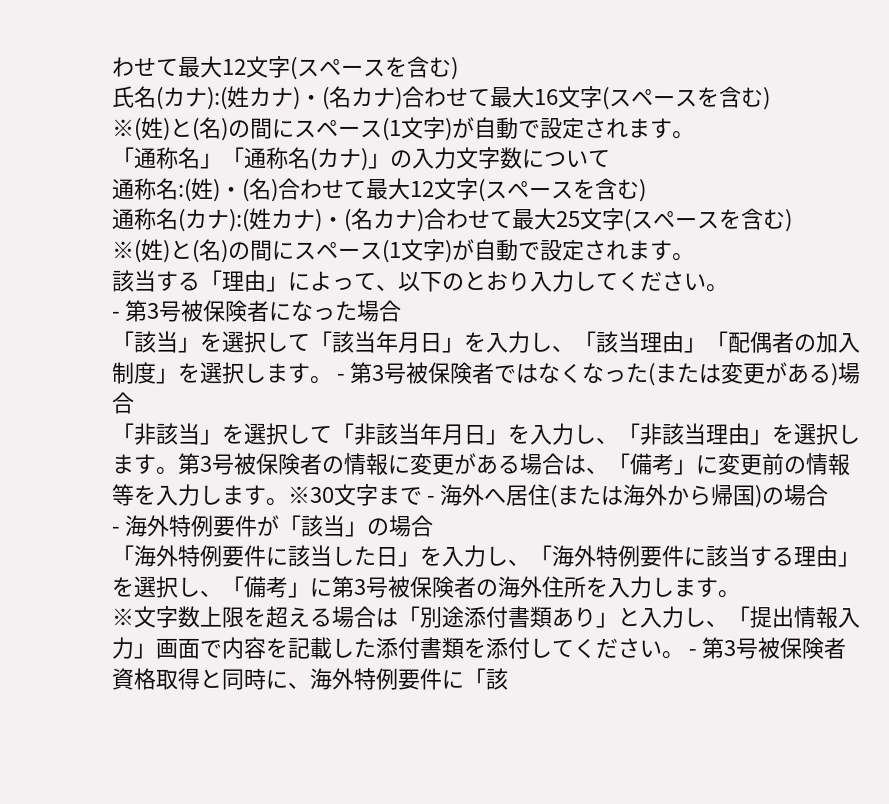わせて最大12文字(スペースを含む)
氏名(カナ):(姓カナ)・(名カナ)合わせて最大16文字(スペースを含む)
※(姓)と(名)の間にスペース(1文字)が自動で設定されます。
「通称名」「通称名(カナ)」の入力文字数について
通称名:(姓)・(名)合わせて最大12文字(スペースを含む)
通称名(カナ):(姓カナ)・(名カナ)合わせて最大25文字(スペースを含む)
※(姓)と(名)の間にスペース(1文字)が自動で設定されます。
該当する「理由」によって、以下のとおり入力してください。
- 第3号被保険者になった場合
「該当」を選択して「該当年月日」を入力し、「該当理由」「配偶者の加入制度」を選択します。 - 第3号被保険者ではなくなった(または変更がある)場合
「非該当」を選択して「非該当年月日」を入力し、「非該当理由」を選択します。第3号被保険者の情報に変更がある場合は、「備考」に変更前の情報等を入力します。※30文字まで - 海外へ居住(または海外から帰国)の場合
- 海外特例要件が「該当」の場合
「海外特例要件に該当した日」を入力し、「海外特例要件に該当する理由」を選択し、「備考」に第3号被保険者の海外住所を入力します。
※文字数上限を超える場合は「別途添付書類あり」と入力し、「提出情報入力」画面で内容を記載した添付書類を添付してください。 - 第3号被保険者資格取得と同時に、海外特例要件に「該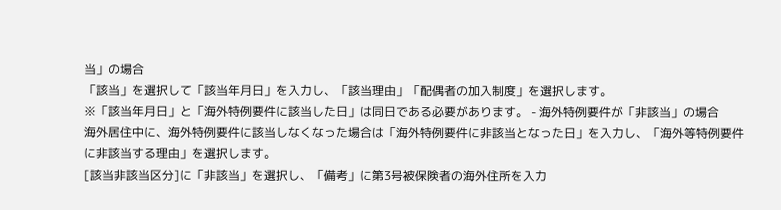当」の場合
「該当」を選択して「該当年月日」を入力し、「該当理由」「配偶者の加入制度」を選択します。
※「該当年月日」と「海外特例要件に該当した日」は同日である必要があります。 - 海外特例要件が「非該当」の場合
海外居住中に、海外特例要件に該当しなくなった場合は「海外特例要件に非該当となった日」を入力し、「海外等特例要件に非該当する理由」を選択します。
[該当非該当区分]に「非該当」を選択し、「備考」に第3号被保険者の海外住所を入力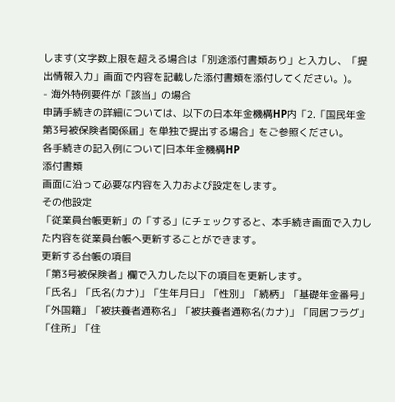します(文字数上限を超える場合は「別途添付書類あり」と入力し、「提出情報入力」画面で内容を記載した添付書類を添付してください。)。
- 海外特例要件が「該当」の場合
申請手続きの詳細については、以下の日本年金機構HP内「2.「国民年金第3号被保険者関係届」を単独で提出する場合」をご参照ください。
各手続きの記入例について|日本年金機構HP
添付書類
画面に沿って必要な内容を入力および設定をします。
その他設定
「従業員台帳更新」の「する」にチェックすると、本手続き画面で入力した内容を従業員台帳へ更新することができます。
更新する台帳の項目
「第3号被保険者」欄で入力した以下の項目を更新します。
「氏名」「氏名(カナ)」「生年月日」「性別」「続柄」「基礎年金番号」「外国籍」「被扶養者通称名」「被扶養者通称名(カナ)」「同居フラグ」「住所」「住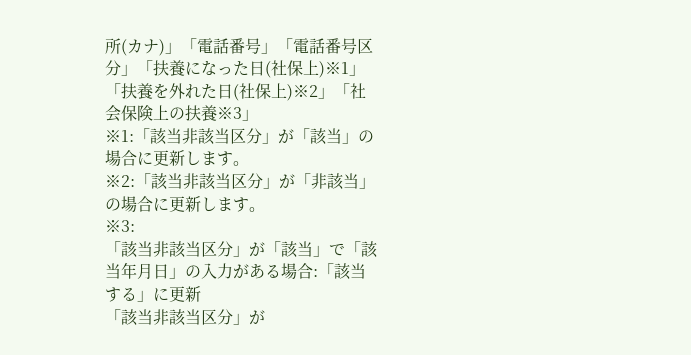所(カナ)」「電話番号」「電話番号区分」「扶養になった日(社保上)※1」「扶養を外れた日(社保上)※2」「社会保険上の扶養※3」
※1:「該当非該当区分」が「該当」の場合に更新します。
※2:「該当非該当区分」が「非該当」の場合に更新します。
※3:
「該当非該当区分」が「該当」で「該当年月日」の入力がある場合:「該当する」に更新
「該当非該当区分」が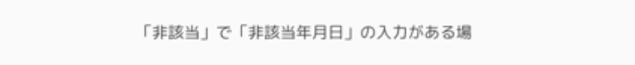「非該当」で「非該当年月日」の入力がある場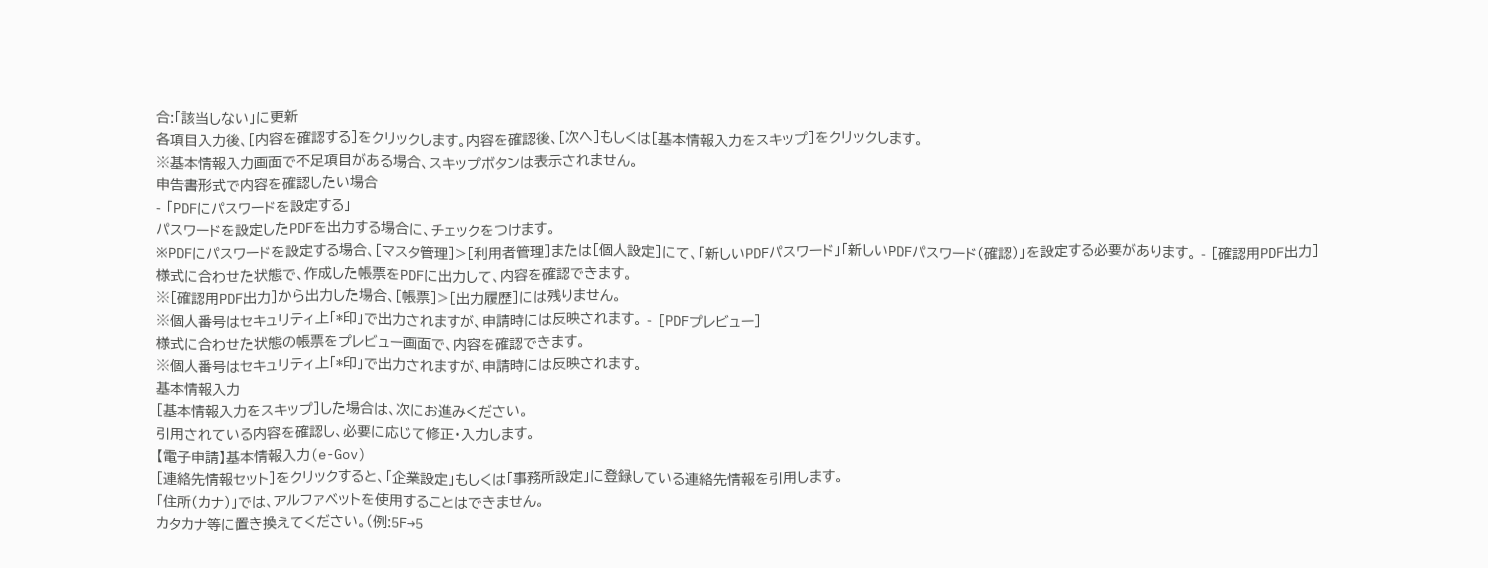合:「該当しない」に更新
各項目入力後、[内容を確認する]をクリックします。内容を確認後、[次へ]もしくは[基本情報入力をスキップ]をクリックします。
※基本情報入力画面で不足項目がある場合、スキップボタンは表示されません。
申告書形式で内容を確認したい場合
- 「PDFにパスワードを設定する」
パスワードを設定したPDFを出力する場合に、チェックをつけます。
※PDFにパスワードを設定する場合、[マスタ管理]>[利用者管理]または[個人設定]にて、「新しいPDFパスワード」「新しいPDFパスワード(確認)」を設定する必要があります。 - [確認用PDF出力]
様式に合わせた状態で、作成した帳票をPDFに出力して、内容を確認できます。
※[確認用PDF出力]から出力した場合、[帳票]>[出力履歴]には残りません。
※個人番号はセキュリティ上「*印」で出力されますが、申請時には反映されます。 - [PDFプレビュー]
様式に合わせた状態の帳票をプレビュー画面で、内容を確認できます。
※個人番号はセキュリティ上「*印」で出力されますが、申請時には反映されます。
基本情報入力
[基本情報入力をスキップ]した場合は、次にお進みください。
引用されている内容を確認し、必要に応じて修正・入力します。
【電子申請】基本情報入力(e-Gov)
[連絡先情報セット]をクリックすると、「企業設定」もしくは「事務所設定」に登録している連絡先情報を引用します。
「住所(カナ)」では、アルファベットを使用することはできません。
カタカナ等に置き換えてください。(例:5F→5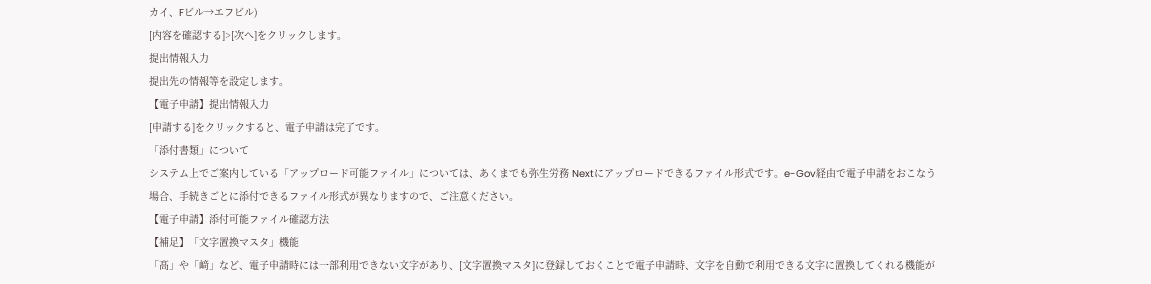カイ、Fビル→エフビル)
[内容を確認する]>[次へ]をクリックします。
提出情報入力
提出先の情報等を設定します。
【電子申請】提出情報入力
[申請する]をクリックすると、電子申請は完了です。
「添付書類」について
システム上でご案内している「アップロード可能ファイル」については、あくまでも弥生労務 Nextにアップロードできるファイル形式です。e-Gov経由で電子申請をおこなう場合、手続きごとに添付できるファイル形式が異なりますので、ご注意ください。
【電子申請】添付可能ファイル確認方法
【補足】「文字置換マスタ」機能
「髙」や「﨑」など、電子申請時には一部利用できない文字があり、[文字置換マスタ]に登録しておくことで電子申請時、文字を自動で利用できる文字に置換してくれる機能が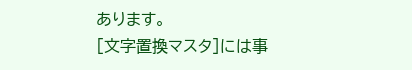あります。
[文字置換マスタ]には事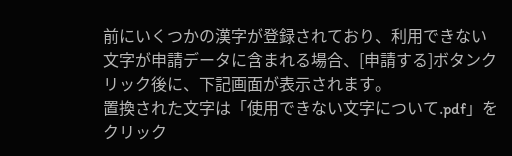前にいくつかの漢字が登録されており、利用できない文字が申請データに含まれる場合、[申請する]ボタンクリック後に、下記画面が表示されます。
置換された文字は「使用できない文字について.pdf」をクリック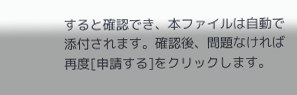すると確認でき、本ファイルは自動で添付されます。確認後、問題なければ再度[申請する]をクリックします。